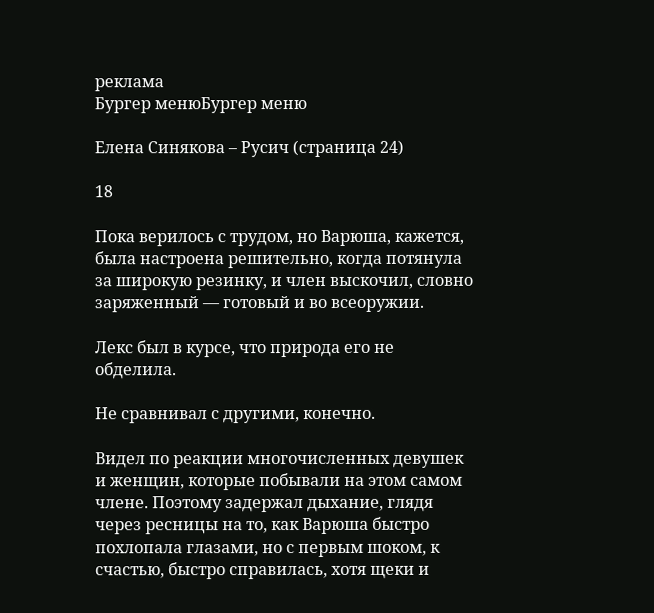реклама
Бургер менюБургер меню

Елена Синякова – Русич (страница 24)

18

Пока верилось с трудом, но Варюша, кажется, была настроена решительно, когда потянула за широкую резинку, и член выскочил, словно заряженный — готовый и во всеоружии.

Лекс был в курсе, что природа его не обделила.

Не сравнивал с другими, конечно.

Видел по реакции многочисленных девушек и женщин, которые побывали на этом самом члене. Поэтому задержал дыхание, глядя через ресницы на то, как Варюша быстро похлопала глазами, но с первым шоком, к счастью, быстро справилась, хотя щеки и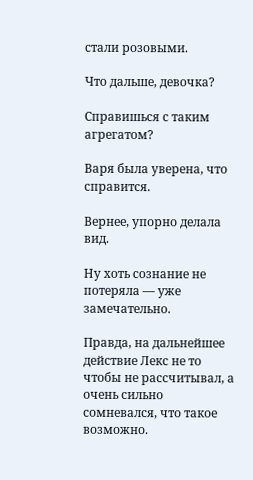стали розовыми.

Что дальше, девочка?

Справишься с таким агрегатом?

Варя была уверена, что справится.

Вернее, упорно делала вид.

Ну хоть сознание не потеряла — уже замечательно.

Правда, на дальнейшее действие Лекс не то чтобы не рассчитывал, а очень сильно сомневался, что такое возможно.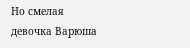Но смелая девочка Варюша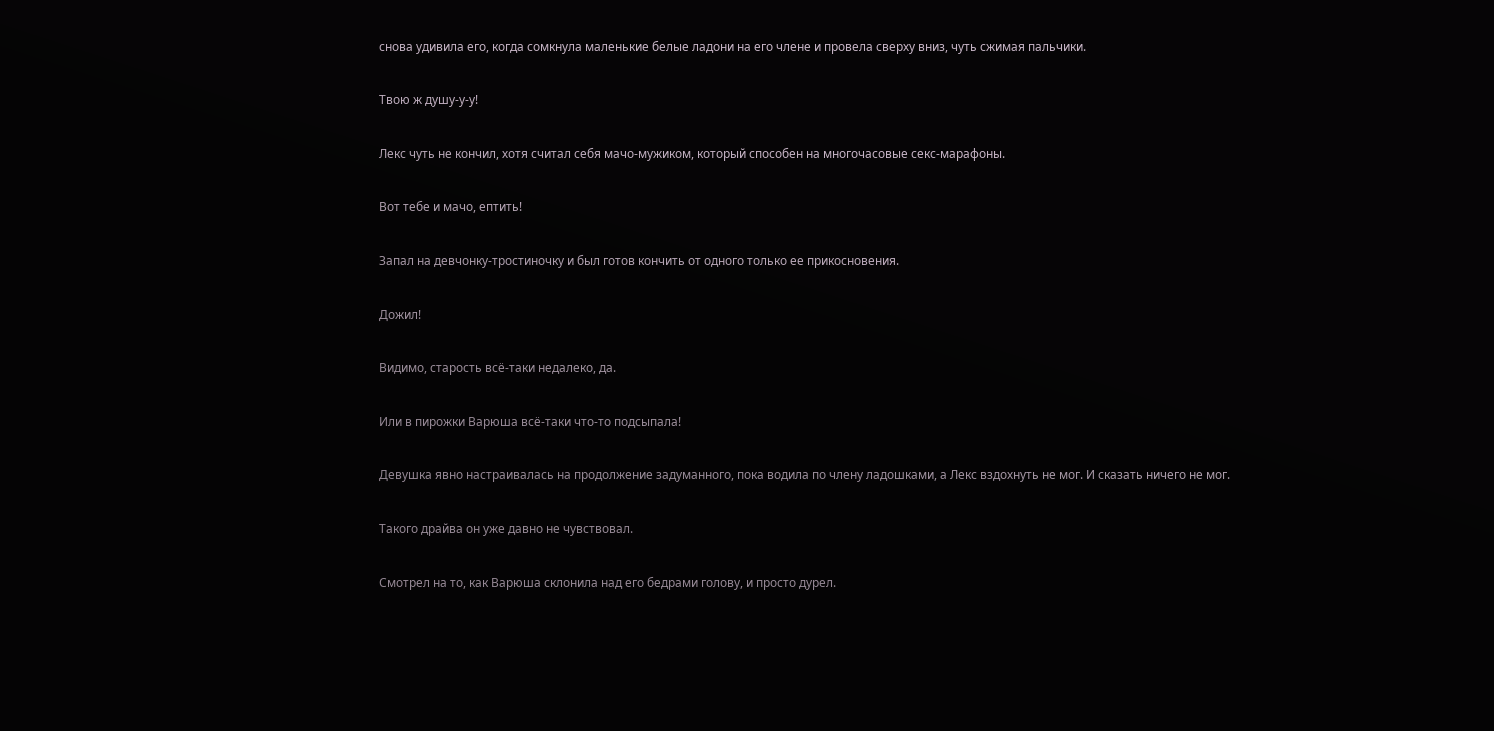снова удивила его, когда сомкнула маленькие белые ладони на его члене и провела сверху вниз, чуть сжимая пальчики.

Твою ж душу-у-у!

Лекс чуть не кончил, хотя считал себя мачо-мужиком, который способен на многочасовые секс-марафоны.

Вот тебе и мачо, ептить!

Запал на девчонку-тростиночку и был готов кончить от одного только ее прикосновения.

Дожил!

Видимо, старость всё-таки недалеко, да.

Или в пирожки Варюша всё-таки что-то подсыпала!

Девушка явно настраивалась на продолжение задуманного, пока водила по члену ладошками, а Лекс вздохнуть не мог. И сказать ничего не мог.

Такого драйва он уже давно не чувствовал.

Смотрел на то, как Варюша склонила над его бедрами голову, и просто дурел.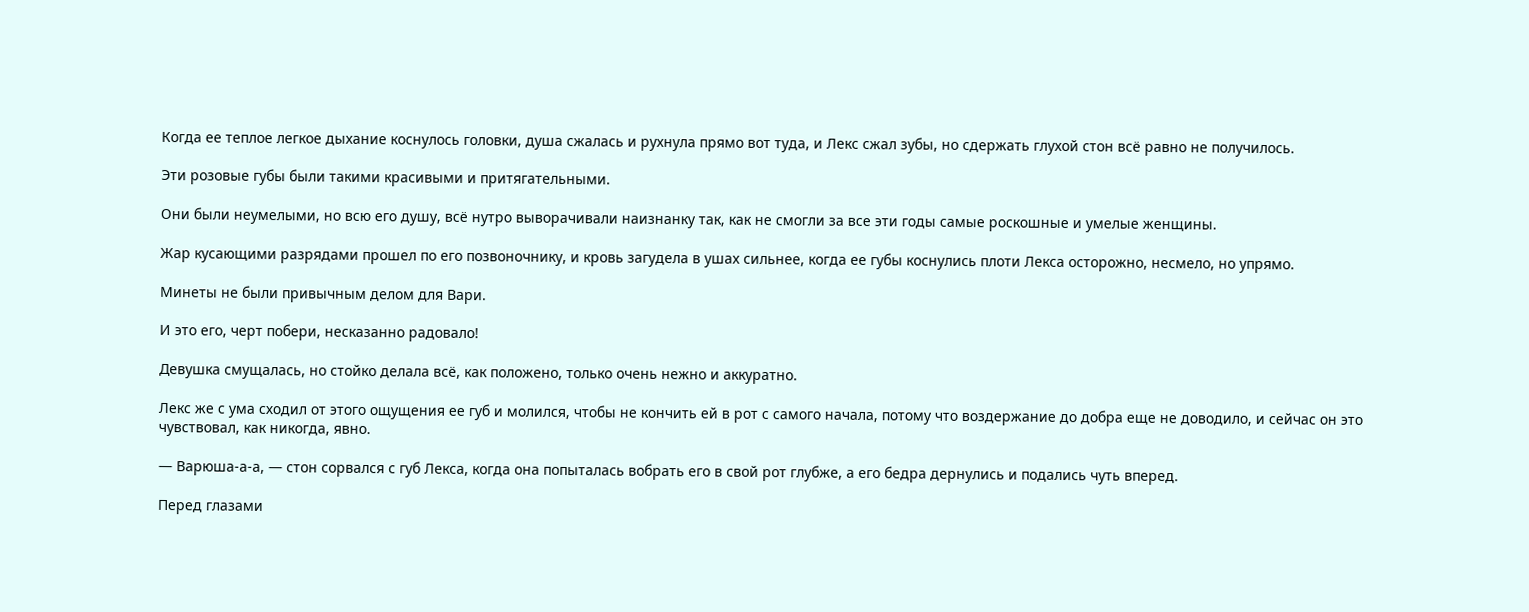Когда ее теплое легкое дыхание коснулось головки, душа сжалась и рухнула прямо вот туда, и Лекс сжал зубы, но сдержать глухой стон всё равно не получилось.

Эти розовые губы были такими красивыми и притягательными.

Они были неумелыми, но всю его душу, всё нутро выворачивали наизнанку так, как не смогли за все эти годы самые роскошные и умелые женщины.

Жар кусающими разрядами прошел по его позвоночнику, и кровь загудела в ушах сильнее, когда ее губы коснулись плоти Лекса осторожно, несмело, но упрямо.

Минеты не были привычным делом для Вари.

И это его, черт побери, несказанно радовало!

Девушка смущалась, но стойко делала всё, как положено, только очень нежно и аккуратно.

Лекс же с ума сходил от этого ощущения ее губ и молился, чтобы не кончить ей в рот с самого начала, потому что воздержание до добра еще не доводило, и сейчас он это чувствовал, как никогда, явно.

— Варюша-а-а, — стон сорвался с губ Лекса, когда она попыталась вобрать его в свой рот глубже, а его бедра дернулись и подались чуть вперед.

Перед глазами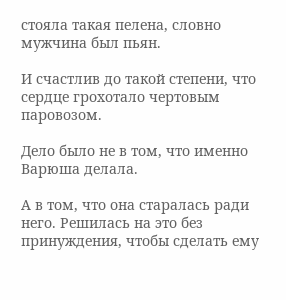стояла такая пелена, словно мужчина был пьян.

И счастлив до такой степени, что сердце грохотало чертовым паровозом.

Дело было не в том, что именно Варюша делала.

А в том, что она старалась ради него. Решилась на это без принуждения, чтобы сделать ему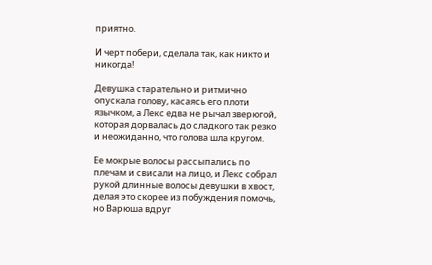приятно.

И черт побери, сделала так, как никто и никогда!

Девушка старательно и ритмично опускала голову, касаясь его плоти язычком, а Лекс едва не рычал зверюгой, которая дорвалась до сладкого так резко и неожиданно, что голова шла кругом.

Ее мокрые волосы рассыпались по плечам и свисали на лицо, и Лекс собрал рукой длинные волосы девушки в хвост, делая это скорее из побуждения помочь, но Варюша вдруг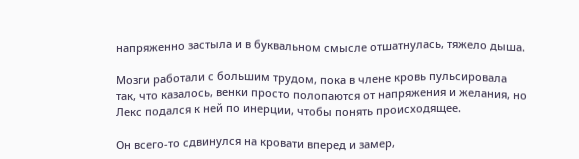напряженно застыла и в буквальном смысле отшатнулась, тяжело дыша.

Мозги работали с большим трудом, пока в члене кровь пульсировала так, что казалось, венки просто полопаются от напряжения и желания, но Лекс подался к ней по инерции, чтобы понять происходящее.

Он всего-то сдвинулся на кровати вперед и замер,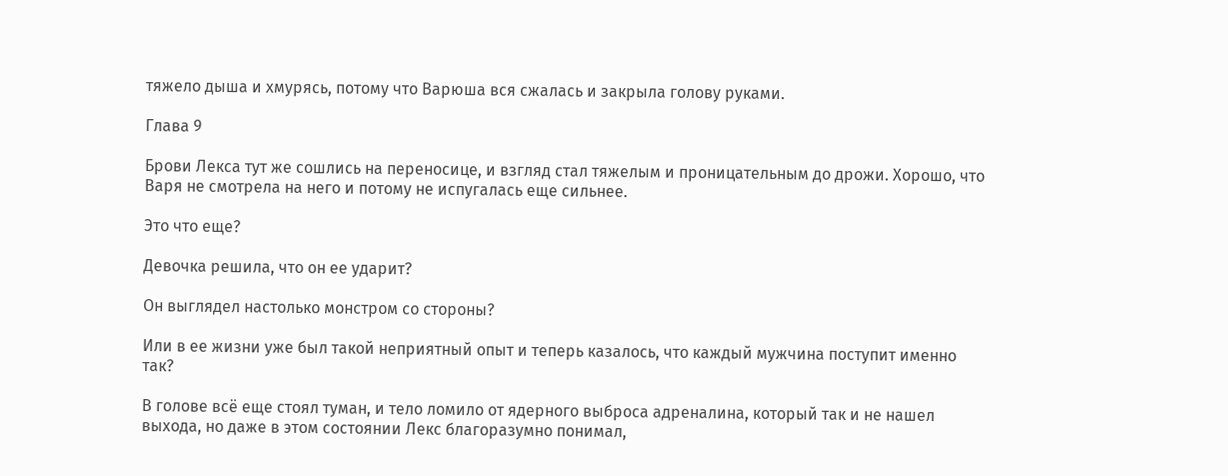тяжело дыша и хмурясь, потому что Варюша вся сжалась и закрыла голову руками.

Глава 9

Брови Лекса тут же сошлись на переносице, и взгляд стал тяжелым и проницательным до дрожи. Хорошо, что Варя не смотрела на него и потому не испугалась еще сильнее.

Это что еще?

Девочка решила, что он ее ударит?

Он выглядел настолько монстром со стороны?

Или в ее жизни уже был такой неприятный опыт и теперь казалось, что каждый мужчина поступит именно так?

В голове всё еще стоял туман, и тело ломило от ядерного выброса адреналина, который так и не нашел выхода, но даже в этом состоянии Лекс благоразумно понимал,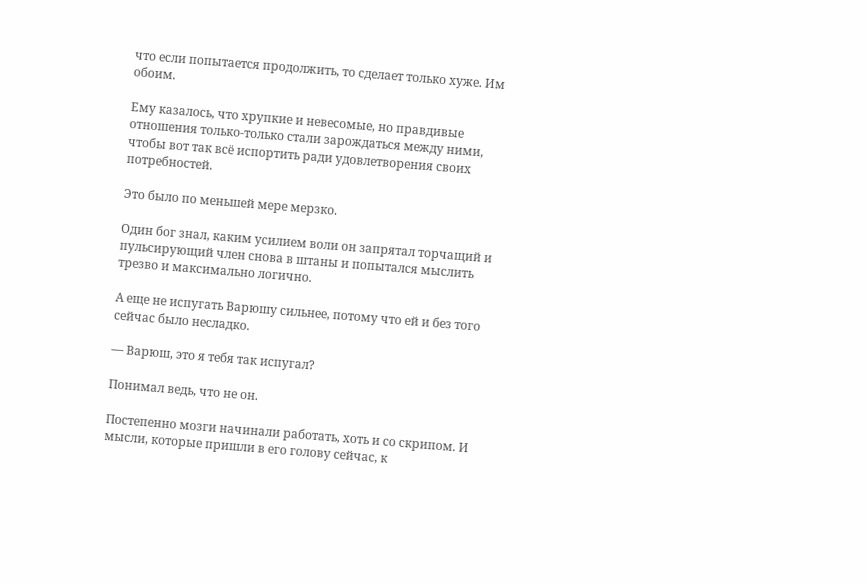что если попытается продолжить, то сделает только хуже. Им обоим.

Ему казалось, что хрупкие и невесомые, но правдивые отношения только-только стали зарождаться между ними, чтобы вот так всё испортить ради удовлетворения своих потребностей.

Это было по меньшей мере мерзко.

Один бог знал, каким усилием воли он запрятал торчащий и пульсирующий член снова в штаны и попытался мыслить трезво и максимально логично.

А еще не испугать Варюшу сильнее, потому что ей и без того сейчас было несладко.

— Варюш, это я тебя так испугал?

Понимал ведь, что не он.

Постепенно мозги начинали работать, хоть и со скрипом. И мысли, которые пришли в его голову сейчас, к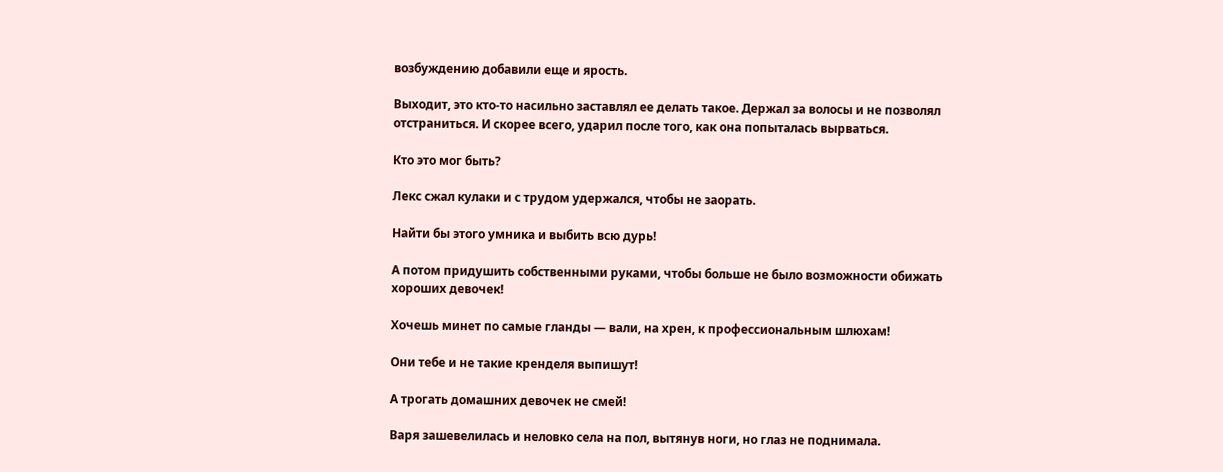возбуждению добавили еще и ярость.

Выходит, это кто-то насильно заставлял ее делать такое. Держал за волосы и не позволял отстраниться. И скорее всего, ударил после того, как она попыталась вырваться.

Кто это мог быть?

Лекс сжал кулаки и с трудом удержался, чтобы не заорать.

Найти бы этого умника и выбить всю дурь!

А потом придушить собственными руками, чтобы больше не было возможности обижать хороших девочек!

Хочешь минет по самые гланды — вали, на хрен, к профессиональным шлюхам!

Они тебе и не такие кренделя выпишут!

А трогать домашних девочек не смей!

Варя зашевелилась и неловко села на пол, вытянув ноги, но глаз не поднимала.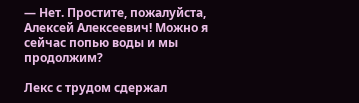— Нет. Простите, пожалуйста, Алексей Алексеевич! Можно я сейчас попью воды и мы продолжим?

Лекс с трудом сдержал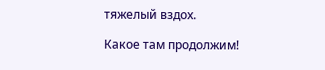тяжелый вздох.

Какое там продолжим!